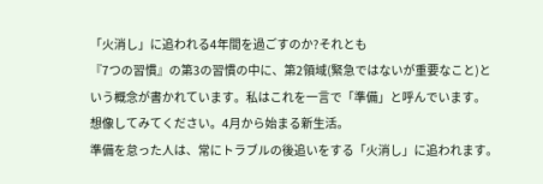「火消し」に追われる4年間を過ごすのか?それとも
『7つの習慣』の第3の習慣の中に、第2領域(緊急ではないが重要なこと)という概念が書かれています。私はこれを一言で「準備」と呼んでいます。
想像してみてください。4月から始まる新生活。
準備を怠った人は、常にトラブルの後追いをする「火消し」に追われます。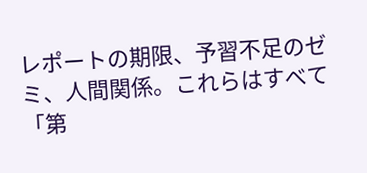レポートの期限、予習不足のゼミ、人間関係。これらはすべて「第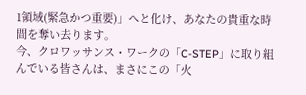1領域(緊急かつ重要)」へと化け、あなたの貴重な時間を奪い去ります。
今、クロワッサンス・ワークの「C-STEP」に取り組んでいる皆さんは、まさにこの「火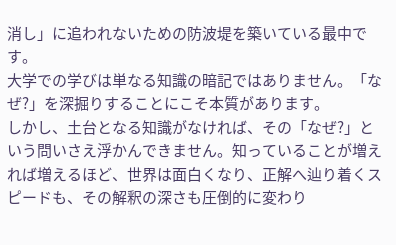消し」に追われないための防波堤を築いている最中です。
大学での学びは単なる知識の暗記ではありません。「なぜ?」を深掘りすることにこそ本質があります。
しかし、土台となる知識がなければ、その「なぜ?」という問いさえ浮かんできません。知っていることが増えれば増えるほど、世界は面白くなり、正解へ辿り着くスピードも、その解釈の深さも圧倒的に変わり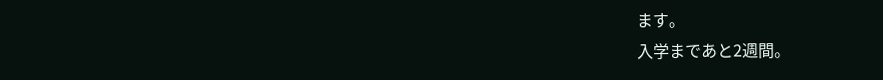ます。
入学まであと2週間。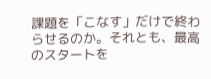課題を「こなす」だけで終わらせるのか。それとも、最高のスタートを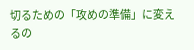切るための「攻めの準備」に変えるの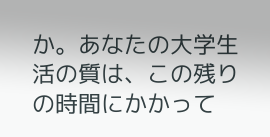か。あなたの大学生活の質は、この残りの時間にかかって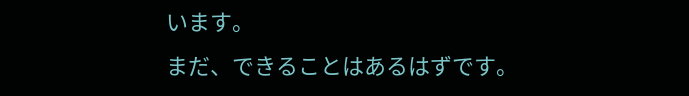います。
まだ、できることはあるはずです。